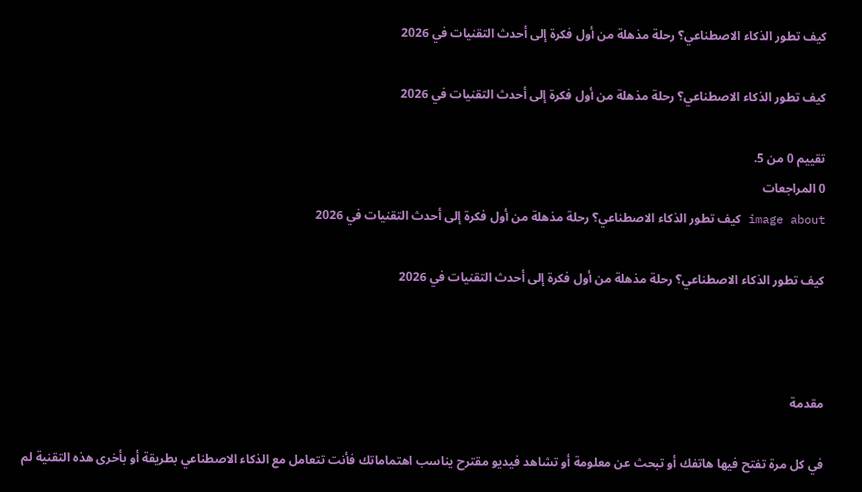كيف تطور الذكاء الاصطناعي؟ رحلة مذهلة من أول فكرة إلى أحدث التقنيات في 2026

كيف تطور الذكاء الاصطناعي؟ رحلة مذهلة من أول فكرة إلى أحدث التقنيات في 2026

تقييم 0 من 5.
0 المراجعات
image about كيف تطور الذكاء الاصطناعي؟ رحلة مذهلة من أول فكرة إلى أحدث التقنيات في 2026

كيف تطور الذكاء الاصطناعي؟ رحلة مذهلة من أول فكرة إلى أحدث التقنيات في 2026



مقدمة

في كل مرة تفتح فيها هاتفك أو تبحث عن معلومة أو تشاهد فيديو مقترح يناسب اهتماماتك فأنت تتعامل مع الذكاء الاصطناعي بطريقة أو بأخرى هذه التقنية لم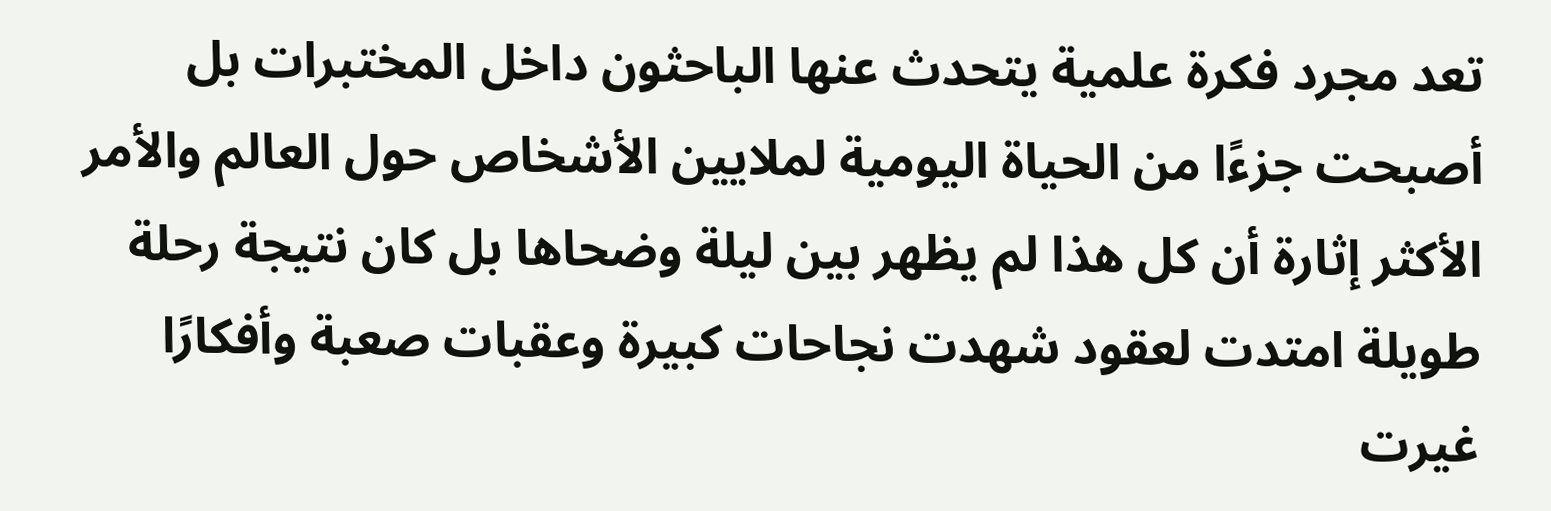تعد مجرد فكرة علمية يتحدث عنها الباحثون داخل المختبرات بل أصبحت جزءًا من الحياة اليومية لملايين الأشخاص حول العالم والأمر الأكثر إثارة أن كل هذا لم يظهر بين ليلة وضحاها بل كان نتيجة رحلة طويلة امتدت لعقود شهدت نجاحات كبيرة وعقبات صعبة وأفكارًا غيرت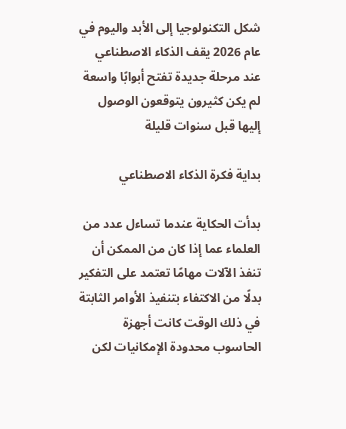شكل التكنولوجيا إلى الأبد واليوم في عام 2026 يقف الذكاء الاصطناعي عند مرحلة جديدة تفتح أبوابًا واسعة لم يكن كثيرون يتوقعون الوصول إليها قبل سنوات قليلة

بداية فكرة الذكاء الاصطناعي

بدأت الحكاية عندما تساءل عدد من العلماء عما إذا كان من الممكن أن تنفذ الآلات مهامًا تعتمد على التفكير بدلًا من الاكتفاء بتنفيذ الأوامر الثابتة في ذلك الوقت كانت أجهزة الحاسوب محدودة الإمكانيات لكن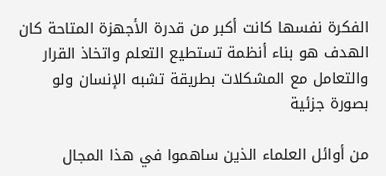الفكرة نفسها كانت أكبر من قدرة الأجهزة المتاحة كان الهدف هو بناء أنظمة تستطيع التعلم واتخاذ القرار والتعامل مع المشكلات بطريقة تشبه الإنسان ولو بصورة جزئية

من أوائل العلماء الذين ساهموا في هذا المجال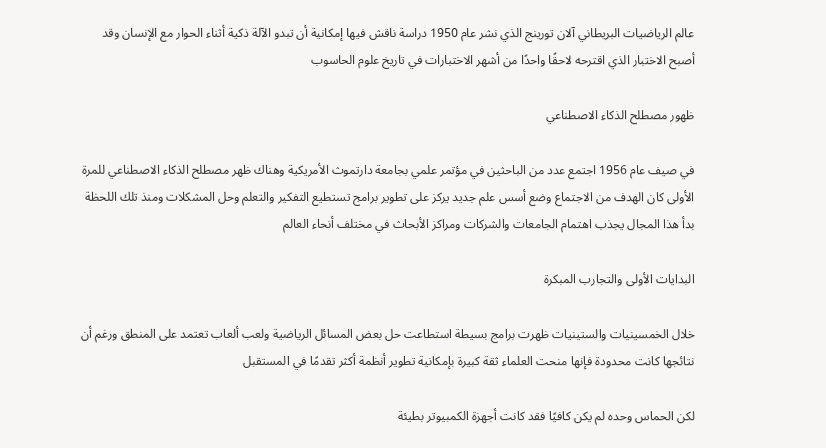عالم الرياضيات البريطاني آلان تورينج الذي نشر عام 1950 دراسة ناقش فيها إمكانية أن تبدو الآلة ذكية أثناء الحوار مع الإنسان وقد أصبح الاختبار الذي اقترحه لاحقًا واحدًا من أشهر الاختبارات في تاريخ علوم الحاسوب

ظهور مصطلح الذكاء الاصطناعي

في صيف عام 1956 اجتمع عدد من الباحثين في مؤتمر علمي بجامعة دارتموث الأمريكية وهناك ظهر مصطلح الذكاء الاصطناعي للمرة الأولى كان الهدف من الاجتماع وضع أسس علم جديد يركز على تطوير برامج تستطيع التفكير والتعلم وحل المشكلات ومنذ تلك اللحظة بدأ هذا المجال يجذب اهتمام الجامعات والشركات ومراكز الأبحاث في مختلف أنحاء العالم

البدايات الأولى والتجارب المبكرة

خلال الخمسينيات والستينيات ظهرت برامج بسيطة استطاعت حل بعض المسائل الرياضية ولعب ألعاب تعتمد على المنطق ورغم أن نتائجها كانت محدودة فإنها منحت العلماء ثقة كبيرة بإمكانية تطوير أنظمة أكثر تقدمًا في المستقبل

لكن الحماس وحده لم يكن كافيًا فقد كانت أجهزة الكمبيوتر بطيئة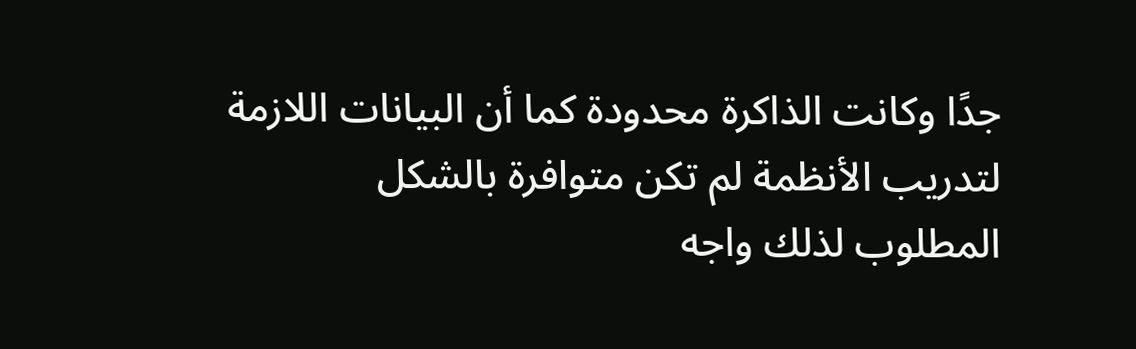جدًا وكانت الذاكرة محدودة كما أن البيانات اللازمة لتدريب الأنظمة لم تكن متوافرة بالشكل المطلوب لذلك واجه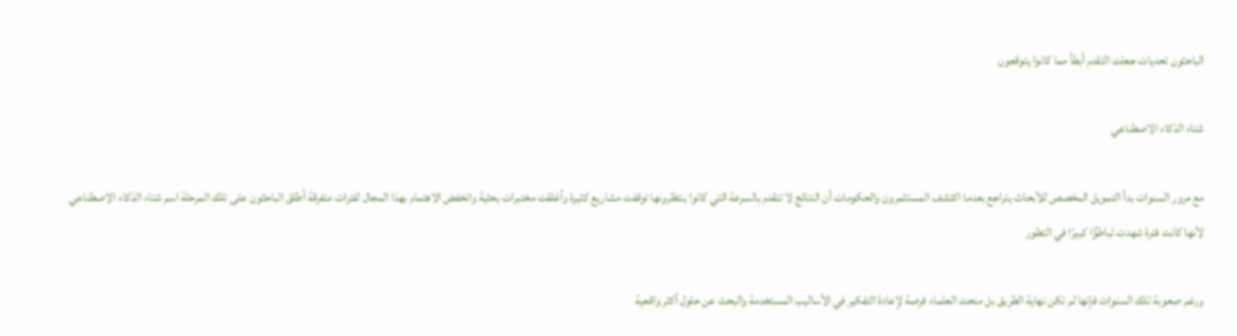الباحثون تحديات جعلت التقدم أبطأ مما كانوا يتوقعون

شتاء الذكاء الاصطناعي

مع مرور السنوات بدأ التمويل المخصص للأبحاث يتراجع بعدما اكتشف المستثمرون والحكومات أن النتائج لا تتقدم بالسرعة التي كانوا ينتظرونها توقفت مشاريع كثيرة وأغلقت مختبرات بحثية وانخفض الاهتمام بهذا المجال لفترات متفرقة أطلق الباحثون على تلك المرحلة اسم شتاء الذكاء الاصطناعي لأنها كانت فترة شهدت تباطؤًا كبيرًا في التطور

ورغم صعوبة تلك السنوات فإنها لم تكن نهاية الطريق بل منحت العلماء فرصة لإعادة التفكير في الأساليب المستخدمة والبحث عن حلول أكثر واقعية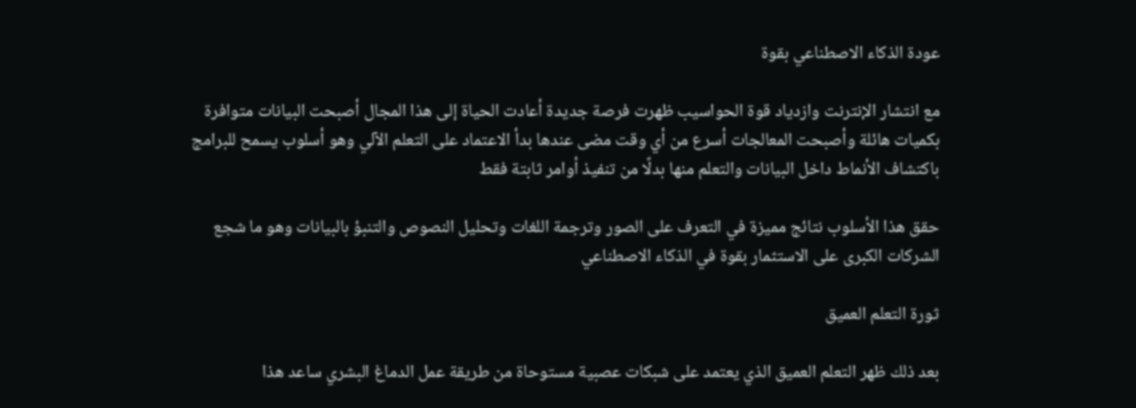عودة الذكاء الاصطناعي بقوة

مع انتشار الإنترنت وازدياد قوة الحواسيب ظهرت فرصة جديدة أعادت الحياة إلى هذا المجال أصبحت البيانات متوافرة بكميات هائلة وأصبحت المعالجات أسرع من أي وقت مضى عندها بدأ الاعتماد على التعلم الآلي وهو أسلوب يسمح للبرامج باكتشاف الأنماط داخل البيانات والتعلم منها بدلًا من تنفيذ أوامر ثابتة فقط

حقق هذا الأسلوب نتائج مميزة في التعرف على الصور وترجمة اللغات وتحليل النصوص والتنبؤ بالبيانات وهو ما شجع الشركات الكبرى على الاستثمار بقوة في الذكاء الاصطناعي

ثورة التعلم العميق

بعد ذلك ظهر التعلم العميق الذي يعتمد على شبكات عصبية مستوحاة من طريقة عمل الدماغ البشري ساعد هذا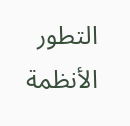التطور الأنظمة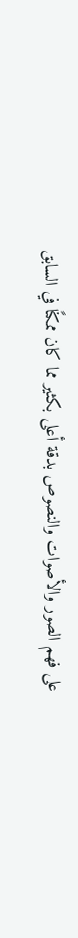على فهم الصور والأصوات والنصوص بدقة أعلى بكثير مما كان ممكنًا في السابق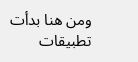ومن هنا بدأت تطبيقات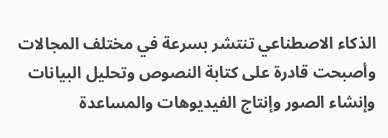الذكاء الاصطناعي تنتشر بسرعة في مختلف المجالات وأصبحت قادرة على كتابة النصوص وتحليل البيانات وإنشاء الصور وإنتاج الفيديوهات والمساعدة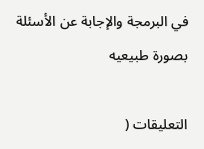في البرمجة والإجابة عن الأسئلة بصورة طبيعيه

التعليقات (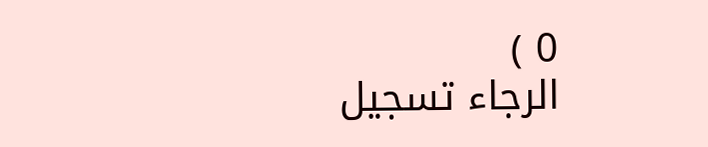0 )
الرجاء تسجيل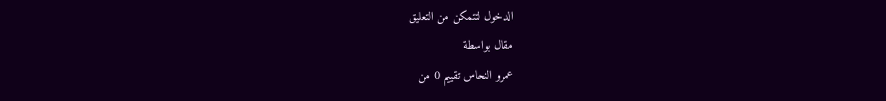الدخول لتتمكن من التعليق
مقال بواسطة
عمرو النحاس تقييم 0 من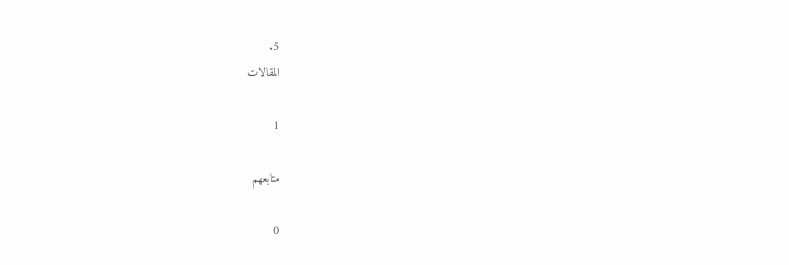5.
المقالات

1

متابعهم

0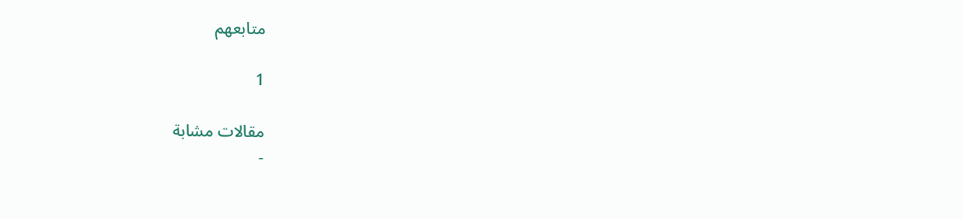متابعهم

1

مقالات مشابة
-